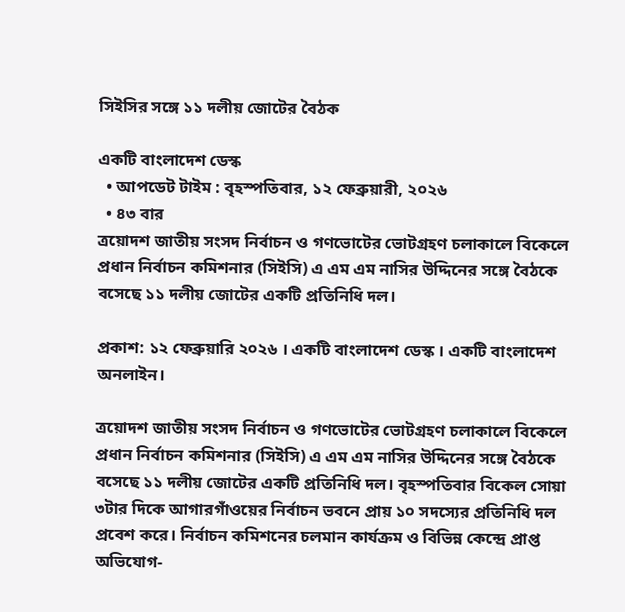সিইসির সঙ্গে ১১ দলীয় জোটের বৈঠক

একটি বাংলাদেশ ডেস্ক
  • আপডেট টাইম : বৃহস্পতিবার, ১২ ফেব্রুয়ারী, ২০২৬
  • ৪৩ বার
ত্রয়োদশ জাতীয় সংসদ নির্বাচন ও গণভোটের ভোটগ্রহণ চলাকালে বিকেলে প্রধান নির্বাচন কমিশনার (সিইসি) এ এম এম নাসির উদ্দিনের সঙ্গে বৈঠকে বসেছে ১১ দলীয় জোটের একটি প্রতিনিধি দল।

প্রকাশ: ১২ ফেব্রুয়ারি ২০২৬ । একটি বাংলাদেশ ডেস্ক । একটি বাংলাদেশ অনলাইন।

ত্রয়োদশ জাতীয় সংসদ নির্বাচন ও গণভোটের ভোটগ্রহণ চলাকালে বিকেলে প্রধান নির্বাচন কমিশনার (সিইসি) এ এম এম নাসির উদ্দিনের সঙ্গে বৈঠকে বসেছে ১১ দলীয় জোটের একটি প্রতিনিধি দল। বৃহস্পতিবার বিকেল সোয়া ৩টার দিকে আগারগাঁওয়ের নির্বাচন ভবনে প্রায় ১০ সদস্যের প্রতিনিধি দল প্রবেশ করে। নির্বাচন কমিশনের চলমান কার্যক্রম ও বিভিন্ন কেন্দ্রে প্রাপ্ত অভিযোগ-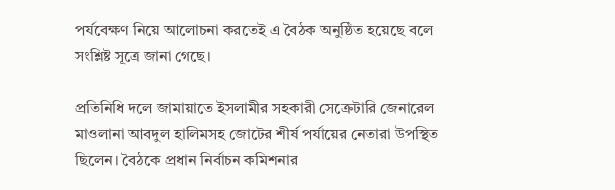পর্যবেক্ষণ নিয়ে আলোচনা করতেই এ বৈঠক অনুষ্ঠিত হয়েছে বলে সংশ্লিষ্ট সূত্রে জানা গেছে।

প্রতিনিধি দলে জামায়াতে ইসলামীর সহকারী সেক্রেটারি জেনারেল মাওলানা আবদুল হালিমসহ জোটের শীর্ষ পর্যায়ের নেতারা উপস্থিত ছিলেন। বৈঠকে প্রধান নির্বাচন কমিশনার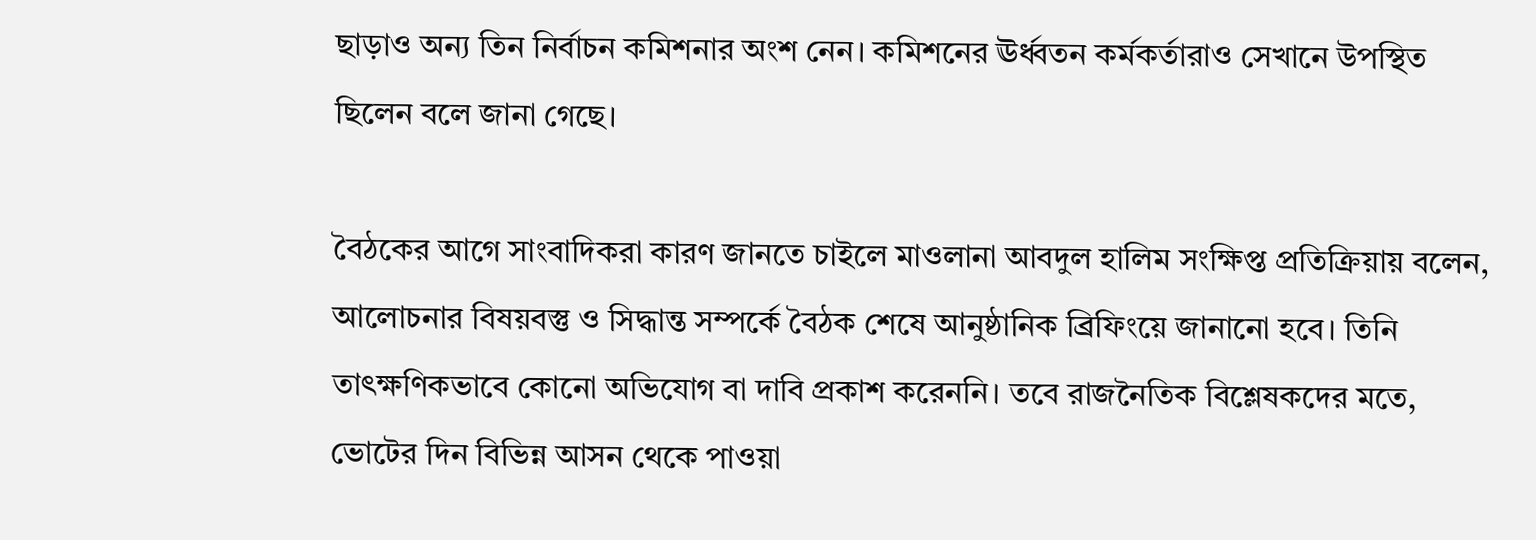ছাড়াও অন্য তিন নির্বাচন কমিশনার অংশ নেন। কমিশনের ঊর্ধ্বতন কর্মকর্তারাও সেখানে উপস্থিত ছিলেন বলে জানা গেছে।

বৈঠকের আগে সাংবাদিকরা কারণ জানতে চাইলে মাওলানা আবদুল হালিম সংক্ষিপ্ত প্রতিক্রিয়ায় বলেন, আলোচনার বিষয়বস্তু ও সিদ্ধান্ত সম্পর্কে বৈঠক শেষে আনুষ্ঠানিক ব্রিফিংয়ে জানানো হবে। তিনি তাৎক্ষণিকভাবে কোনো অভিযোগ বা দাবি প্রকাশ করেননি। তবে রাজনৈতিক বিশ্লেষকদের মতে, ভোটের দিন বিভিন্ন আসন থেকে পাওয়া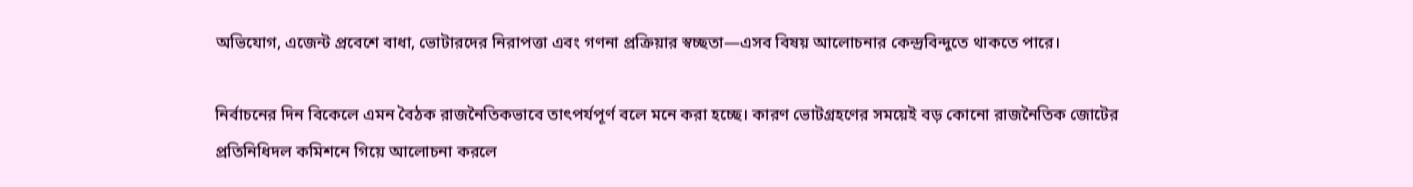অভিযোগ, এজেন্ট প্রবেশে বাধা, ভোটারদের নিরাপত্তা এবং গণনা প্রক্রিয়ার স্বচ্ছতা—এসব বিষয় আলোচনার কেন্দ্রবিন্দুতে থাকতে পারে।

নির্বাচনের দিন বিকেলে এমন বৈঠক রাজনৈতিকভাবে তাৎপর্যপূর্ণ বলে মনে করা হচ্ছে। কারণ ভোটগ্রহণের সময়েই বড় কোনো রাজনৈতিক জোটের প্রতিনিধিদল কমিশনে গিয়ে আলোচনা করলে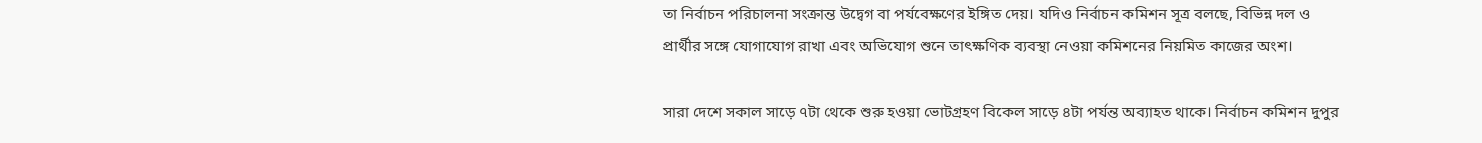তা নির্বাচন পরিচালনা সংক্রান্ত উদ্বেগ বা পর্যবেক্ষণের ইঙ্গিত দেয়। যদিও নির্বাচন কমিশন সূত্র বলছে, বিভিন্ন দল ও প্রার্থীর সঙ্গে যোগাযোগ রাখা এবং অভিযোগ শুনে তাৎক্ষণিক ব্যবস্থা নেওয়া কমিশনের নিয়মিত কাজের অংশ।

সারা দেশে সকাল সাড়ে ৭টা থেকে শুরু হওয়া ভোটগ্রহণ বিকেল সাড়ে ৪টা পর্যন্ত অব্যাহত থাকে। নির্বাচন কমিশন দুপুর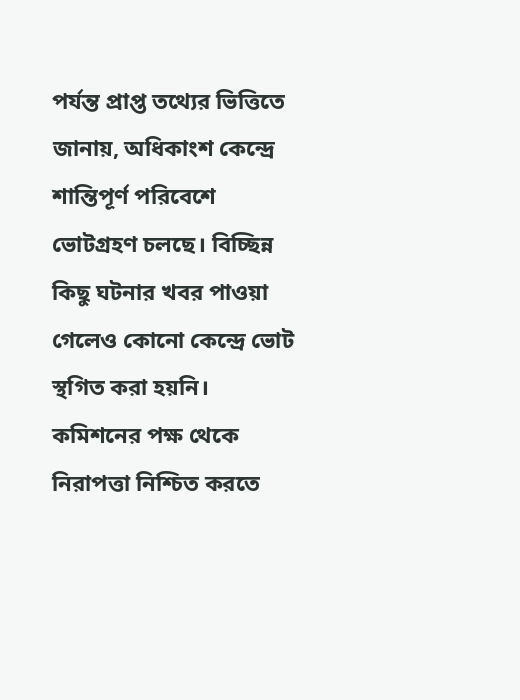পর্যন্ত প্রাপ্ত তথ্যের ভিত্তিতে জানায়, অধিকাংশ কেন্দ্রে শান্তিপূর্ণ পরিবেশে ভোটগ্রহণ চলছে। বিচ্ছিন্ন কিছু ঘটনার খবর পাওয়া গেলেও কোনো কেন্দ্রে ভোট স্থগিত করা হয়নি। কমিশনের পক্ষ থেকে নিরাপত্তা নিশ্চিত করতে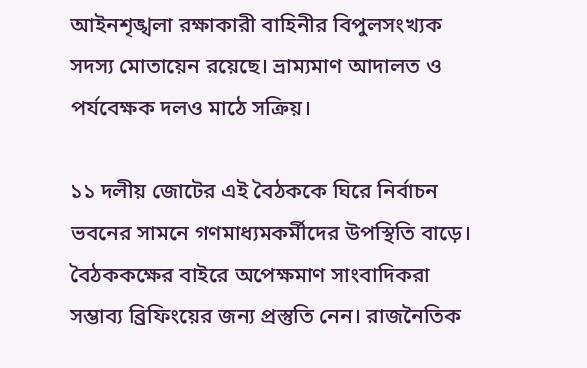আইনশৃঙ্খলা রক্ষাকারী বাহিনীর বিপুলসংখ্যক সদস্য মোতায়েন রয়েছে। ভ্রাম্যমাণ আদালত ও পর্যবেক্ষক দলও মাঠে সক্রিয়।

১১ দলীয় জোটের এই বৈঠককে ঘিরে নির্বাচন ভবনের সামনে গণমাধ্যমকর্মীদের উপস্থিতি বাড়ে। বৈঠককক্ষের বাইরে অপেক্ষমাণ সাংবাদিকরা সম্ভাব্য ব্রিফিংয়ের জন্য প্রস্তুতি নেন। রাজনৈতিক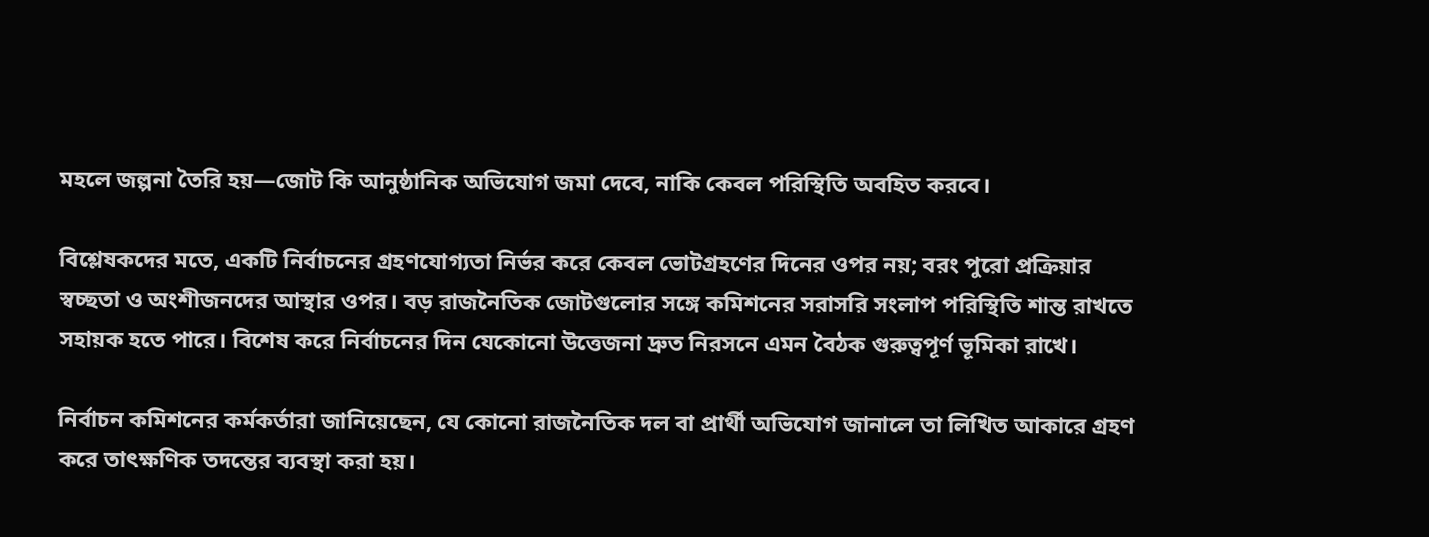মহলে জল্পনা তৈরি হয়—জোট কি আনুষ্ঠানিক অভিযোগ জমা দেবে, নাকি কেবল পরিস্থিতি অবহিত করবে।

বিশ্লেষকদের মতে, একটি নির্বাচনের গ্রহণযোগ্যতা নির্ভর করে কেবল ভোটগ্রহণের দিনের ওপর নয়; বরং পুরো প্রক্রিয়ার স্বচ্ছতা ও অংশীজনদের আস্থার ওপর। বড় রাজনৈতিক জোটগুলোর সঙ্গে কমিশনের সরাসরি সংলাপ পরিস্থিতি শান্ত রাখতে সহায়ক হতে পারে। বিশেষ করে নির্বাচনের দিন যেকোনো উত্তেজনা দ্রুত নিরসনে এমন বৈঠক গুরুত্বপূর্ণ ভূমিকা রাখে।

নির্বাচন কমিশনের কর্মকর্তারা জানিয়েছেন, যে কোনো রাজনৈতিক দল বা প্রার্থী অভিযোগ জানালে তা লিখিত আকারে গ্রহণ করে তাৎক্ষণিক তদন্তের ব্যবস্থা করা হয়।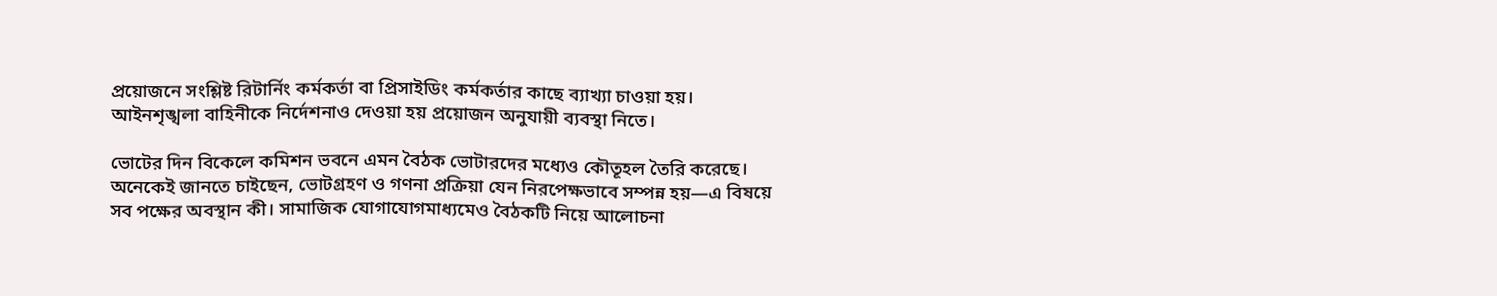প্রয়োজনে সংশ্লিষ্ট রিটার্নিং কর্মকর্তা বা প্রিসাইডিং কর্মকর্তার কাছে ব্যাখ্যা চাওয়া হয়। আইনশৃঙ্খলা বাহিনীকে নির্দেশনাও দেওয়া হয় প্রয়োজন অনুযায়ী ব্যবস্থা নিতে।

ভোটের দিন বিকেলে কমিশন ভবনে এমন বৈঠক ভোটারদের মধ্যেও কৌতূহল তৈরি করেছে। অনেকেই জানতে চাইছেন, ভোটগ্রহণ ও গণনা প্রক্রিয়া যেন নিরপেক্ষভাবে সম্পন্ন হয়—এ বিষয়ে সব পক্ষের অবস্থান কী। সামাজিক যোগাযোগমাধ্যমেও বৈঠকটি নিয়ে আলোচনা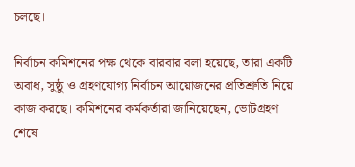চলছে।

নির্বাচন কমিশনের পক্ষ থেকে বারবার বলা হয়েছে, তারা একটি অবাধ, সুষ্ঠু ও গ্রহণযোগ্য নির্বাচন আয়োজনের প্রতিশ্রুতি নিয়ে কাজ করছে। কমিশনের কর্মকর্তারা জানিয়েছেন, ভোটগ্রহণ শেষে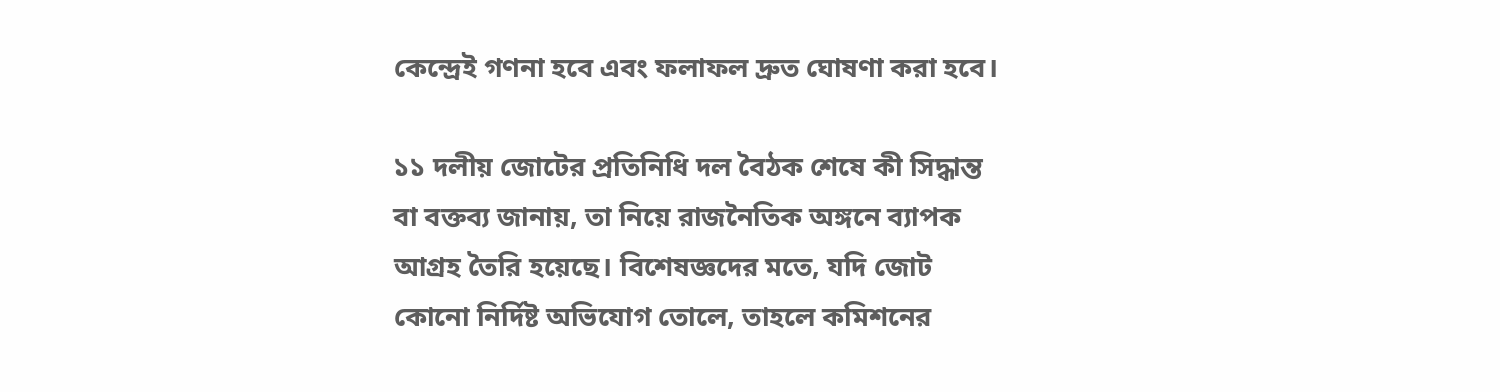কেন্দ্রেই গণনা হবে এবং ফলাফল দ্রুত ঘোষণা করা হবে।

১১ দলীয় জোটের প্রতিনিধি দল বৈঠক শেষে কী সিদ্ধান্ত বা বক্তব্য জানায়, তা নিয়ে রাজনৈতিক অঙ্গনে ব্যাপক আগ্রহ তৈরি হয়েছে। বিশেষজ্ঞদের মতে, যদি জোট কোনো নির্দিষ্ট অভিযোগ তোলে, তাহলে কমিশনের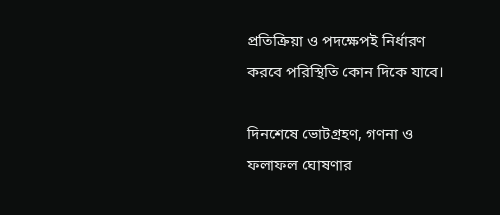প্রতিক্রিয়া ও পদক্ষেপই নির্ধারণ করবে পরিস্থিতি কোন দিকে যাবে।

দিনশেষে ভোটগ্রহণ, গণনা ও ফলাফল ঘোষণার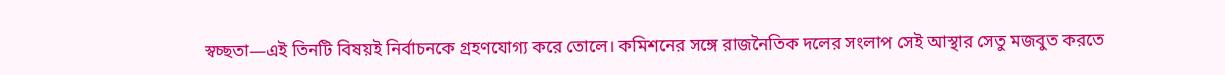স্বচ্ছতা—এই তিনটি বিষয়ই নির্বাচনকে গ্রহণযোগ্য করে তোলে। কমিশনের সঙ্গে রাজনৈতিক দলের সংলাপ সেই আস্থার সেতু মজবুত করতে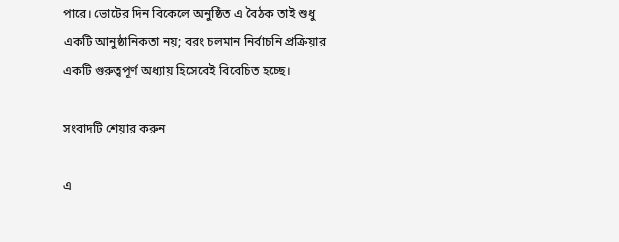পারে। ভোটের দিন বিকেলে অনুষ্ঠিত এ বৈঠক তাই শুধু একটি আনুষ্ঠানিকতা নয়; বরং চলমান নির্বাচনি প্রক্রিয়ার একটি গুরুত্বপূর্ণ অধ্যায় হিসেবেই বিবেচিত হচ্ছে।

সংবাদটি শেয়ার করুন

এ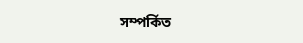সম্পর্কিত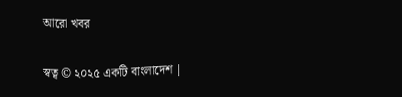আরো খবর

স্বত্ব © ২০২৫ একটি বাংলাদেশ |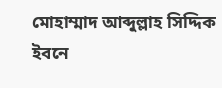মোহাম্মাদ আব্দুল্লাহ সিদ্দিক ইবনে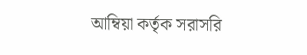আম্বিয়া কর্তৃক সরাসরি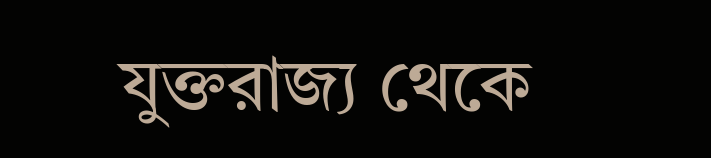যুক্তরাজ্য থেকে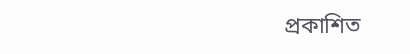প্রকাশিত